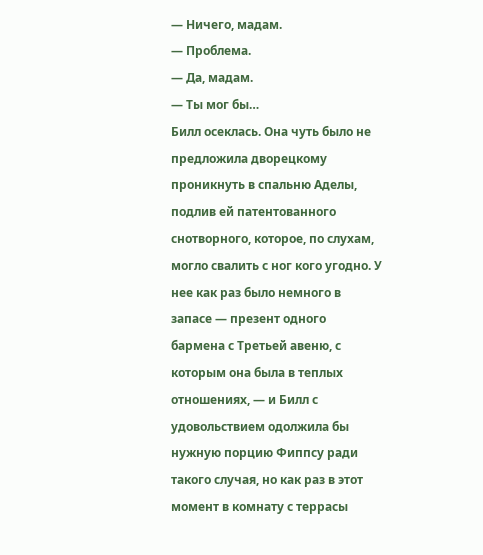— Ничего, мадам.
— Проблема.
— Да, мадам.
— Ты мог бы…
Билл осеклась. Она чуть было не предложила дворецкому проникнуть в спальню Аделы, подлив ей патентованного снотворного, которое, по слухам, могло свалить с ног кого угодно. У нее как раз было немного в запасе — презент одного бармена с Третьей авеню, с которым она была в теплых отношениях, — и Билл с удовольствием одолжила бы нужную порцию Фиппсу ради такого случая, но как раз в этот момент в комнату с террасы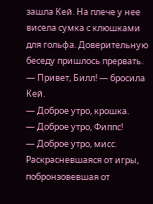зашла Кей. На плече у нее висела сумка с клюшками для гольфа. Доверительную беседу пришлось прервать.
— Привет, Билл! — бросила Кей.
— Доброе утро, крошка.
— Доброе утро, Фиппс!
— Доброе утро, мисс.
Раскрасневшаяся от игры, побронзовевшая от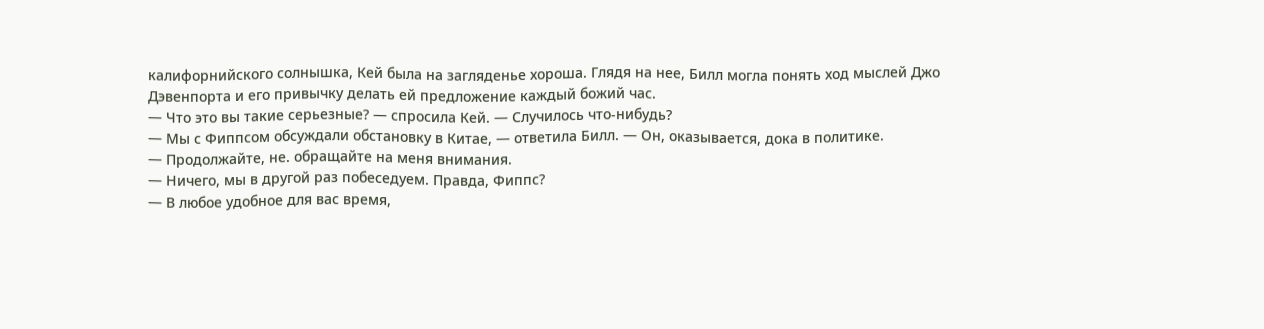калифорнийского солнышка, Кей была на загляденье хороша. Глядя на нее, Билл могла понять ход мыслей Джо Дэвенпорта и его привычку делать ей предложение каждый божий час.
— Что это вы такие серьезные? — спросила Кей. — Случилось что-нибудь?
— Мы с Фиппсом обсуждали обстановку в Китае, — ответила Билл. — Он, оказывается, дока в политике.
— Продолжайте, не. обращайте на меня внимания.
— Ничего, мы в другой раз побеседуем. Правда, Фиппс?
— В любое удобное для вас время,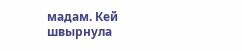мадам. Кей швырнула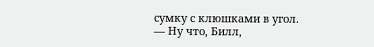сумку с клюшками в угол.
— Ну что, Билл,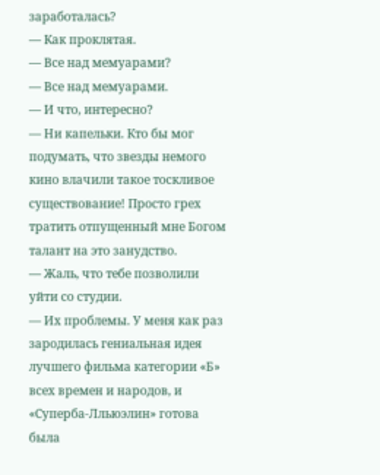заработалась?
— Как проклятая.
— Все над мемуарами?
— Все над мемуарами.
— И что, интересно?
— Ни капельки. Кто бы мог подумать, что звезды немого кино влачили такое тоскливое существование! Просто грех тратить отпущенный мне Богом талант на это занудство.
— Жаль, что тебе позволили уйти со студии.
— Их проблемы. У меня как раз зародилась гениальная идея лучшего фильма категории «Б» всех времен и народов, и «Суперба-Лльюэлин» готова была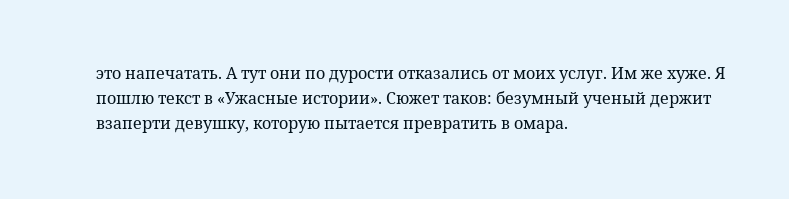это напечатать. А тут они по дурости отказались от моих услуг. Им же хуже. Я пошлю текст в «Ужасные истории». Сюжет таков: безумный ученый держит взаперти девушку, которую пытается превратить в омара.